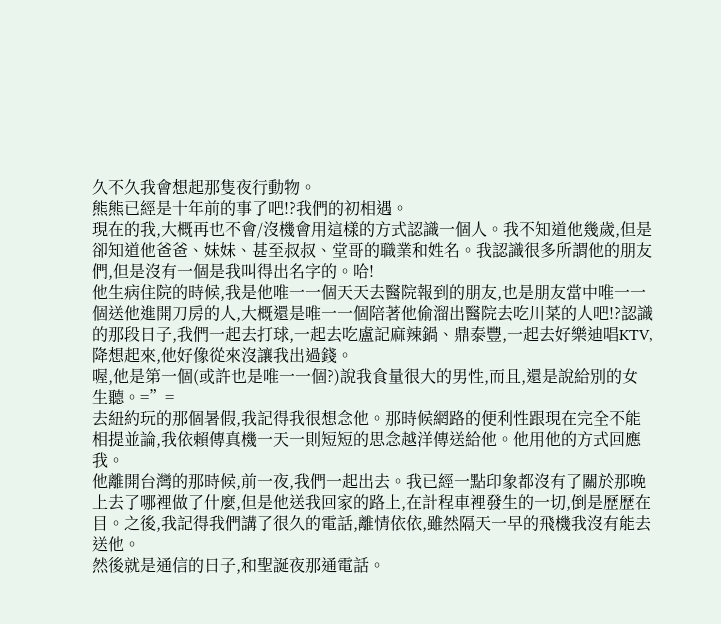久不久我會想起那隻夜行動物。
熊熊已經是十年前的事了吧!?我們的初相遇。
現在的我,大概再也不會/沒機會用這樣的方式認識一個人。我不知道他幾歲,但是卻知道他爸爸、妹妹、甚至叔叔、堂哥的職業和姓名。我認識很多所謂他的朋友們,但是沒有一個是我叫得出名字的。哈!
他生病住院的時候,我是他唯一一個天天去醫院報到的朋友,也是朋友當中唯一一個送他進開刀房的人,大概還是唯一一個陪著他偷溜出醫院去吃川菜的人吧!?認識的那段日子,我們一起去打球,一起去吃盧記麻辣鍋、鼎泰豐,一起去好樂迪唱KTV,降想起來,他好像從來沒讓我出過錢。
喔,他是第一個(或許也是唯一一個?)說我食量很大的男性,而且,還是說給別的女生聽。=”=
去紐約玩的那個暑假,我記得我很想念他。那時候網路的便利性跟現在完全不能相提並論,我依賴傳真機一天一則短短的思念越洋傳送給他。他用他的方式回應我。
他離開台灣的那時候,前一夜,我們一起出去。我已經一點印象都沒有了關於那晚上去了哪裡做了什麼,但是他送我回家的路上,在計程車裡發生的一切,倒是歷歷在目。之後,我記得我們講了很久的電話,離情依依,雖然隔天一早的飛機我沒有能去送他。
然後就是通信的日子,和聖誕夜那通電話。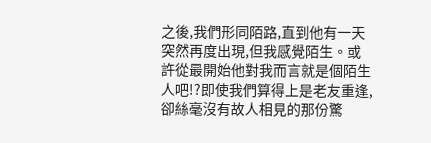之後,我們形同陌路,直到他有一天突然再度出現,但我感覺陌生。或許從最開始他對我而言就是個陌生人吧!?即使我們算得上是老友重逢,卻絲毫沒有故人相見的那份驚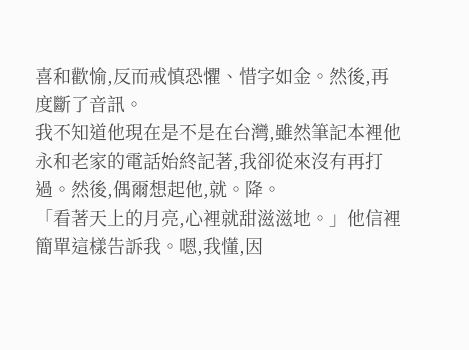喜和歡愉,反而戒慎恐懼、惜字如金。然後,再度斷了音訊。
我不知道他現在是不是在台灣,雖然筆記本裡他永和老家的電話始終記著,我卻從來沒有再打過。然後,偶爾想起他,就。降。
「看著天上的月亮,心裡就甜滋滋地。」他信裡簡單這樣告訴我。嗯,我懂,因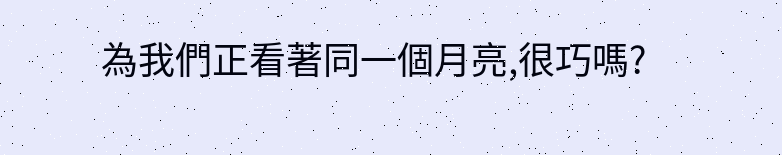為我們正看著同一個月亮,很巧嗎?